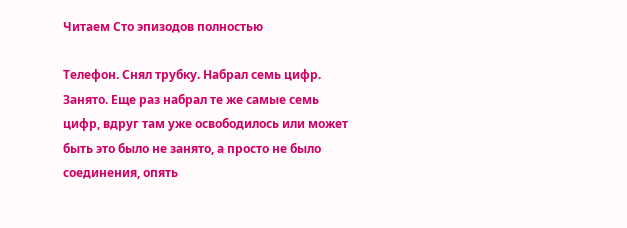Читаем Сто эпизодов полностью

Телефон. Снял трубку. Набрал семь цифр. Занято. Еще раз набрал те же самые семь цифр, вдруг там уже освободилось или может быть это было не занято, а просто не было соединения, опять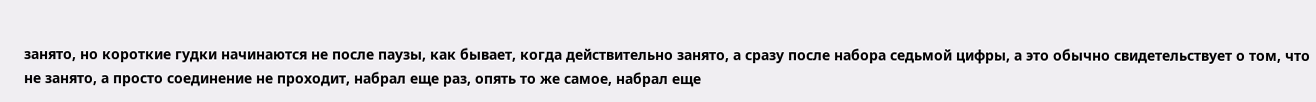занято, но короткие гудки начинаются не после паузы, как бывает, когда действительно занято, а сразу после набора седьмой цифры, а это обычно свидетельствует о том, что не занято, а просто соединение не проходит, набрал еще раз, опять то же самое, набрал еще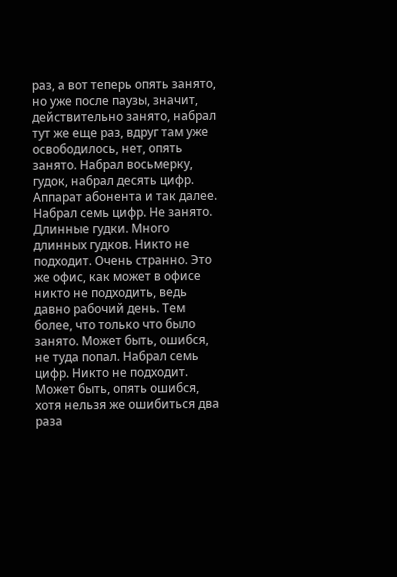раз, а вот теперь опять занято, но уже после паузы, значит, действительно занято, набрал тут же еще раз, вдруг там уже освободилось, нет, опять занято. Набрал восьмерку, гудок, набрал десять цифр. Аппарат абонента и так далее. Набрал семь цифр. Не занято. Длинные гудки. Много длинных гудков. Никто не подходит. Очень странно. Это же офис, как может в офисе никто не подходить, ведь давно рабочий день. Тем более, что только что было занято. Может быть, ошибся, не туда попал. Набрал семь цифр. Никто не подходит. Может быть, опять ошибся, хотя нельзя же ошибиться два раза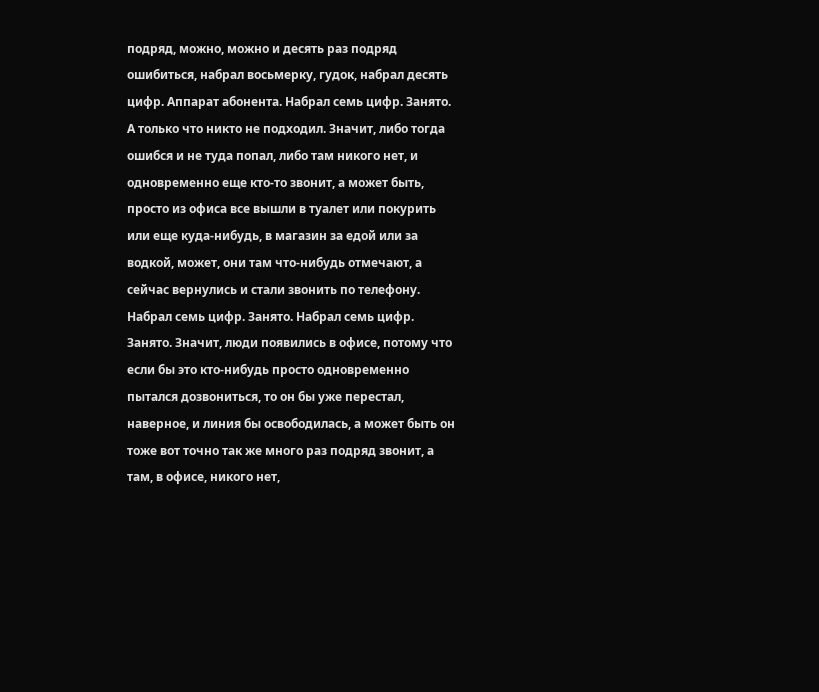подряд, можно, можно и десять раз подряд ошибиться, набрал восьмерку, гудок, набрал десять цифр. Аппарат абонента. Набрал семь цифр. Занято. А только что никто не подходил. Значит, либо тогда ошибся и не туда попал, либо там никого нет, и одновременно еще кто-то звонит, а может быть, просто из офиса все вышли в туалет или покурить или еще куда-нибудь, в магазин за едой или за водкой, может, они там что-нибудь отмечают, а сейчас вернулись и стали звонить по телефону. Набрал семь цифр. Занято. Набрал семь цифр. Занято. Значит, люди появились в офисе, потому что если бы это кто-нибудь просто одновременно пытался дозвониться, то он бы уже перестал, наверное, и линия бы освободилась, а может быть он тоже вот точно так же много раз подряд звонит, а там, в офисе, никого нет,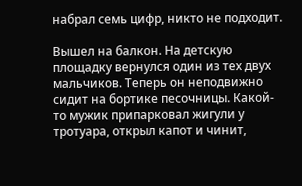набрал семь цифр, никто не подходит.

Вышел на балкон. На детскую площадку вернулся один из тех двух мальчиков. Теперь он неподвижно сидит на бортике песочницы. Какой-то мужик припарковал жигули у тротуара, открыл капот и чинит,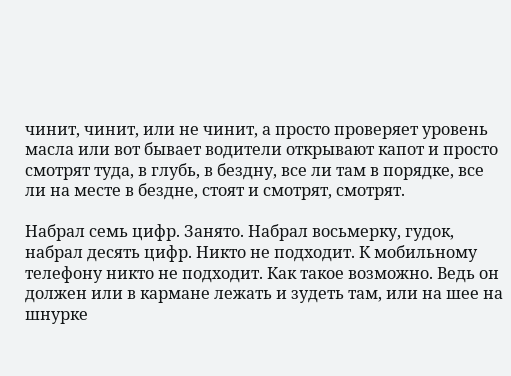чинит, чинит, или не чинит, а просто проверяет уровень масла или вот бывает водители открывают капот и просто смотрят туда, в глубь, в бездну, все ли там в порядке, все ли на месте в бездне, стоят и смотрят, смотрят.

Набрал семь цифр. Занято. Набрал восьмерку, гудок, набрал десять цифр. Никто не подходит. К мобильному телефону никто не подходит. Как такое возможно. Ведь он должен или в кармане лежать и зудеть там, или на шее на шнурке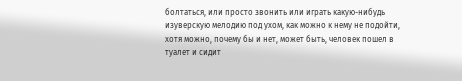болтаться, или просто звонить или играть какую-нибудь изуверскую мелодию под ухом, как можно к нему не подойти, хотя можно, почему бы и нет, может быть, человек пошел в туалет и сидит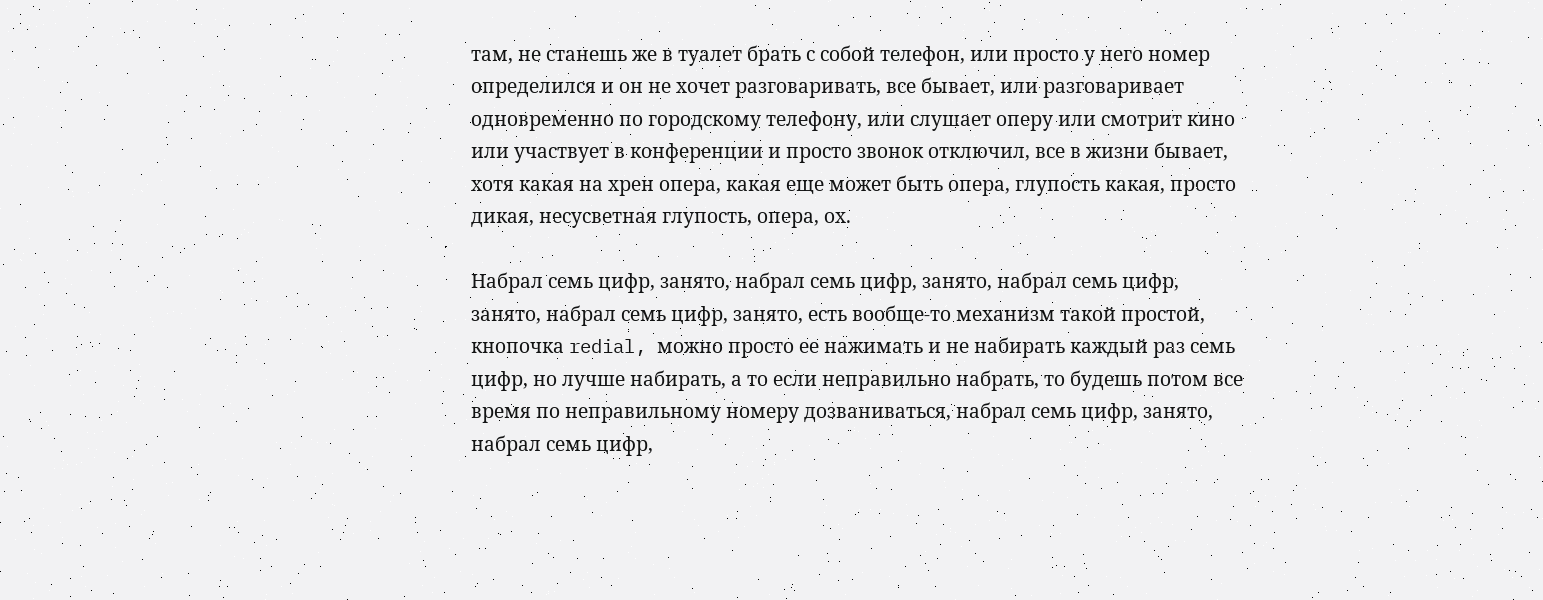там, не станешь же в туалет брать с собой телефон, или просто у него номер определился и он не хочет разговаривать, все бывает, или разговаривает одновременно по городскому телефону, или слушает оперу или смотрит кино или участвует в конференции и просто звонок отключил, все в жизни бывает, хотя какая на хрен опера, какая еще может быть опера, глупость какая, просто дикая, несусветная глупость, опера, ох.

Набрал семь цифр, занято, набрал семь цифр, занято, набрал семь цифр, занято, набрал семь цифр, занято, есть вообще-то механизм такой простой, кнопочка redial, можно просто ее нажимать и не набирать каждый раз семь цифр, но лучше набирать, а то если неправильно набрать, то будешь потом все время по неправильному номеру дозваниваться, набрал семь цифр, занято, набрал семь цифр,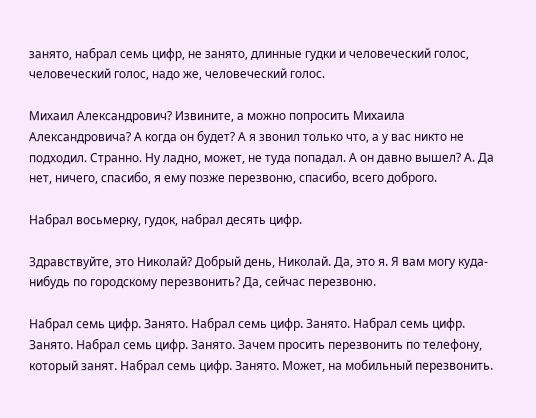занято, набрал семь цифр, не занято, длинные гудки и человеческий голос, человеческий голос, надо же, человеческий голос.

Михаил Александрович? Извините, а можно попросить Михаила Александровича? А когда он будет? А я звонил только что, а у вас никто не подходил. Странно. Ну ладно, может, не туда попадал. А он давно вышел? А. Да нет, ничего, спасибо, я ему позже перезвоню, спасибо, всего доброго.

Набрал восьмерку, гудок, набрал десять цифр.

Здравствуйте, это Николай? Добрый день, Николай. Да, это я. Я вам могу куда-нибудь по городскому перезвонить? Да, сейчас перезвоню.

Набрал семь цифр. Занято. Набрал семь цифр. Занято. Набрал семь цифр. Занято. Набрал семь цифр. Занято. Зачем просить перезвонить по телефону, который занят. Набрал семь цифр. Занято. Может, на мобильный перезвонить.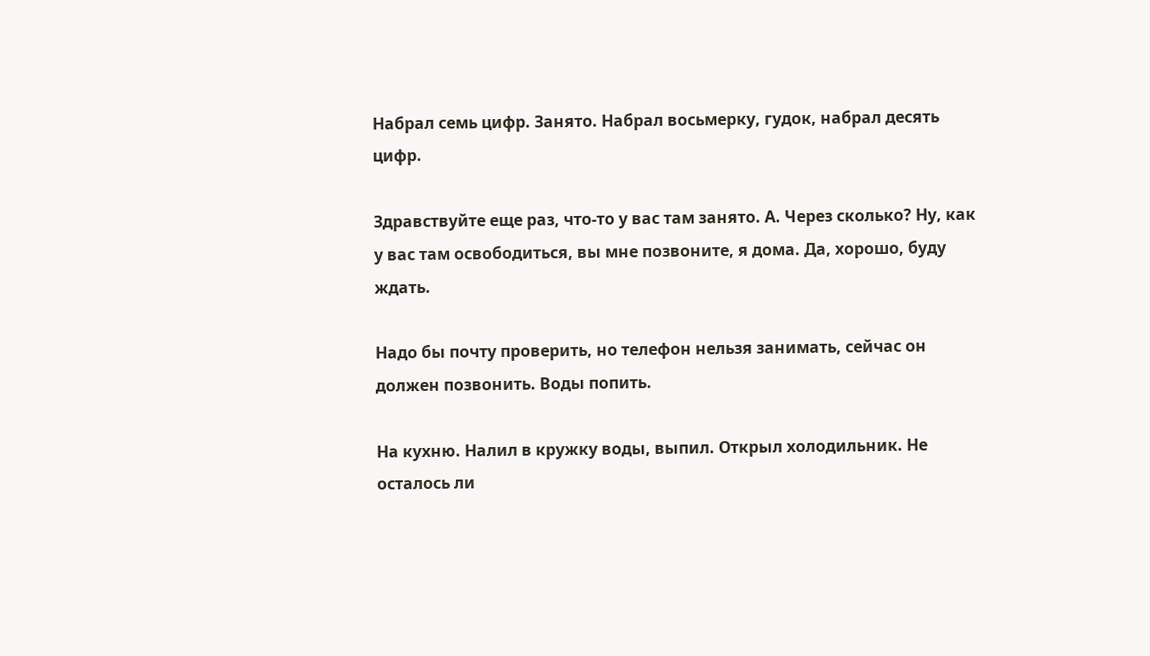Набрал семь цифр. Занято. Набрал восьмерку, гудок, набрал десять цифр.

Здравствуйте еще раз, что-то у вас там занято. А. Через сколько? Ну, как у вас там освободиться, вы мне позвоните, я дома. Да, хорошо, буду ждать.

Надо бы почту проверить, но телефон нельзя занимать, сейчас он должен позвонить. Воды попить.

На кухню. Налил в кружку воды, выпил. Открыл холодильник. Не осталось ли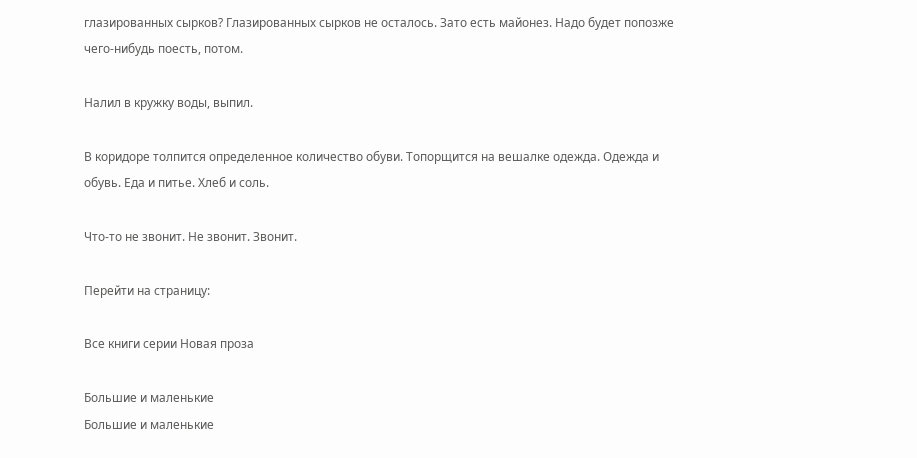глазированных сырков? Глазированных сырков не осталось. Зато есть майонез. Надо будет попозже чего-нибудь поесть, потом.

Налил в кружку воды, выпил.

В коридоре толпится определенное количество обуви. Топорщится на вешалке одежда. Одежда и обувь. Еда и питье. Хлеб и соль.

Что-то не звонит. Не звонит. Звонит.

Перейти на страницу:

Все книги серии Новая проза

Большие и маленькие
Большие и маленькие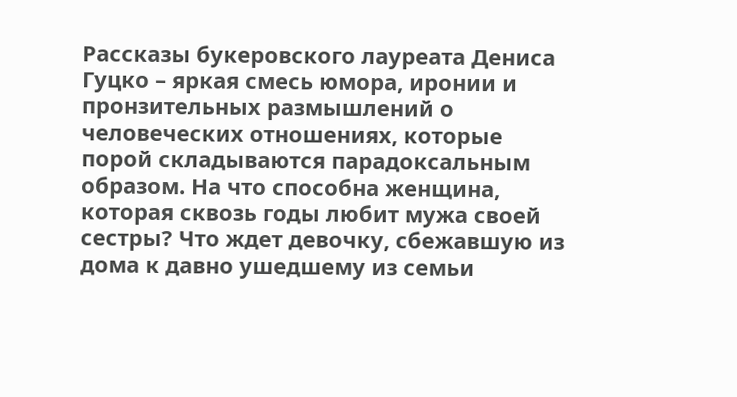Рассказы букеровского лауреата Дениса Гуцко – яркая смесь юмора, иронии и пронзительных размышлений о человеческих отношениях, которые порой складываются парадоксальным образом. На что способна женщина, которая сквозь годы любит мужа своей сестры? Что ждет девочку, сбежавшую из дома к давно ушедшему из семьи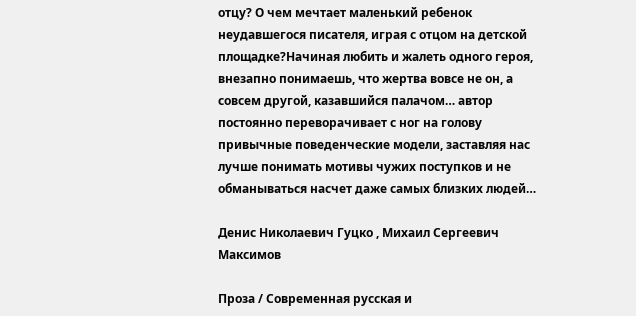отцу? О чем мечтает маленький ребенок неудавшегося писателя, играя с отцом на детской площадке?Начиная любить и жалеть одного героя, внезапно понимаешь, что жертва вовсе не он, а совсем другой, казавшийся палачом… автор постоянно переворачивает с ног на голову привычные поведенческие модели, заставляя нас лучше понимать мотивы чужих поступков и не обманываться насчет даже самых близких людей…

Денис Николаевич Гуцко , Михаил Сергеевич Максимов

Проза / Современная русская и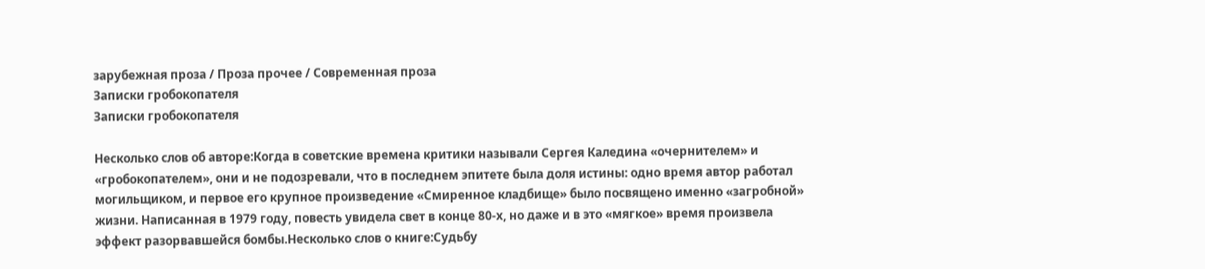зарубежная проза / Проза прочее / Современная проза
Записки гробокопателя
Записки гробокопателя

Несколько слов об авторе:Когда в советские времена критики называли Сергея Каледина «очернителем» и «гробокопателем», они и не подозревали, что в последнем эпитете была доля истины: одно время автор работал могильщиком, и первое его крупное произведение «Смиренное кладбище» было посвящено именно «загробной» жизни. Написанная в 1979 году, повесть увидела свет в конце 80-х, но даже и в это «мягкое» время произвела эффект разорвавшейся бомбы.Несколько слов о книге:Судьбу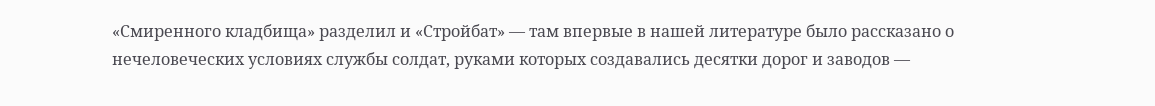«Смиренного кладбища» разделил и «Стройбат» — там впервые в нашей литературе было рассказано о нечеловеческих условиях службы солдат, руками которых создавались десятки дорог и заводов —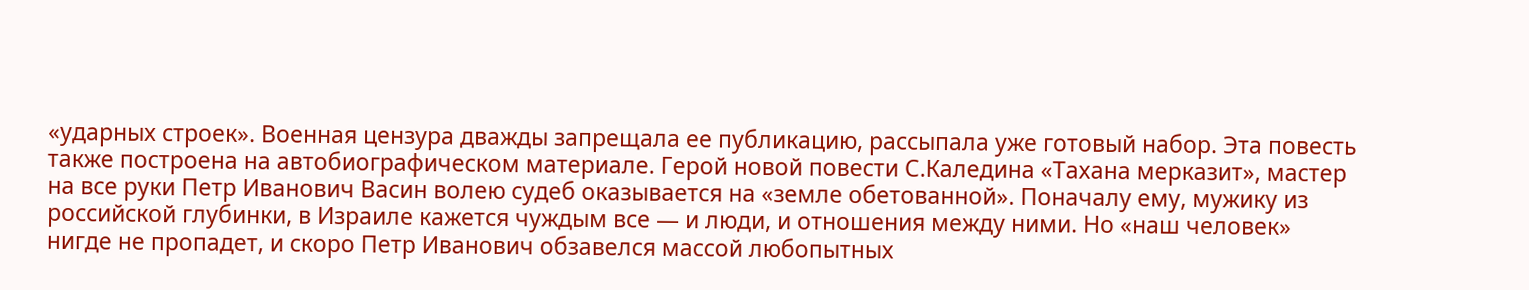«ударных строек». Военная цензура дважды запрещала ее публикацию, рассыпала уже готовый набор. Эта повесть также построена на автобиографическом материале. Герой новой повести С.Каледина «Тахана мерказит», мастер на все руки Петр Иванович Васин волею судеб оказывается на «земле обетованной». Поначалу ему, мужику из российской глубинки, в Израиле кажется чуждым все — и люди, и отношения между ними. Но «наш человек» нигде не пропадет, и скоро Петр Иванович обзавелся массой любопытных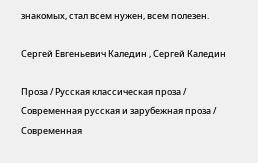знакомых, стал всем нужен, всем полезен.

Сергей Евгеньевич Каледин , Сергей Каледин

Проза / Русская классическая проза / Современная русская и зарубежная проза / Современная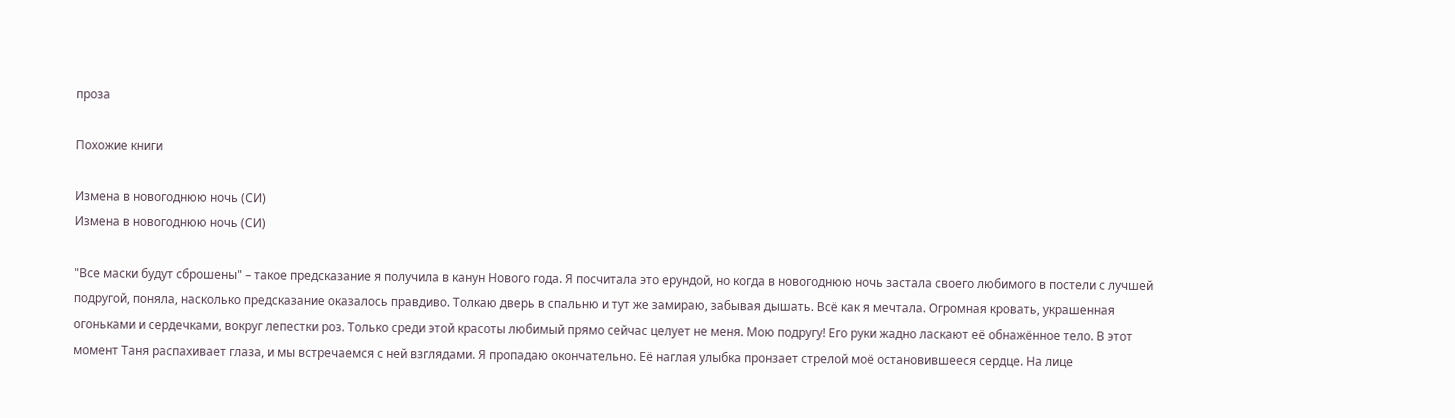проза

Похожие книги

Измена в новогоднюю ночь (СИ)
Измена в новогоднюю ночь (СИ)

"Все маски будут сброшены" – такое предсказание я получила в канун Нового года. Я посчитала это ерундой, но когда в новогоднюю ночь застала своего любимого в постели с лучшей подругой, поняла, насколько предсказание оказалось правдиво. Толкаю дверь в спальню и тут же замираю, забывая дышать. Всё как я мечтала. Огромная кровать, украшенная огоньками и сердечками, вокруг лепестки роз. Только среди этой красоты любимый прямо сейчас целует не меня. Мою подругу! Его руки жадно ласкают её обнажённое тело. В этот момент Таня распахивает глаза, и мы встречаемся с ней взглядами. Я пропадаю окончательно. Её наглая улыбка пронзает стрелой моё остановившееся сердце. На лице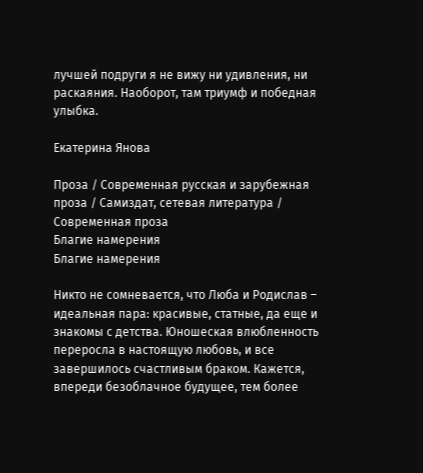лучшей подруги я не вижу ни удивления, ни раскаяния. Наоборот, там триумф и победная улыбка.

Екатерина Янова

Проза / Современная русская и зарубежная проза / Самиздат, сетевая литература / Современная проза
Благие намерения
Благие намерения

Никто не сомневается, что Люба и Родислав – идеальная пара: красивые, статные, да еще и знакомы с детства. Юношеская влюбленность переросла в настоящую любовь, и все завершилось счастливым браком. Кажется, впереди безоблачное будущее, тем более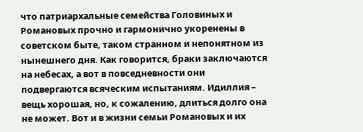что патриархальные семейства Головиных и Романовых прочно и гармонично укоренены в советском быте, таком странном и непонятном из нынешнего дня. Как говорится, браки заключаются на небесах, а вот в повседневности они подвергаются всяческим испытаниям. Идиллия – вещь хорошая, но, к сожалению, длиться долго она не может. Вот и в жизни семьи Романовых и их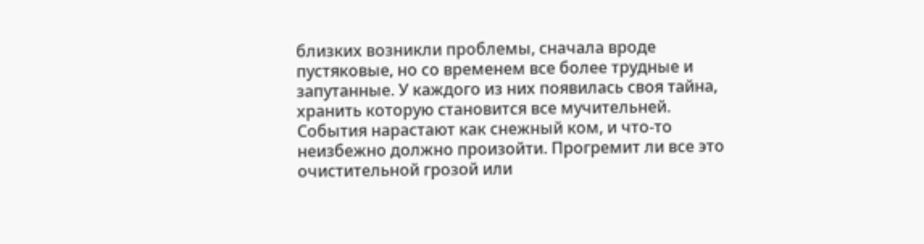близких возникли проблемы, сначала вроде пустяковые, но со временем все более трудные и запутанные. У каждого из них появилась своя тайна, хранить которую становится все мучительней. События нарастают как снежный ком, и что-то неизбежно должно произойти. Прогремит ли все это очистительной грозой или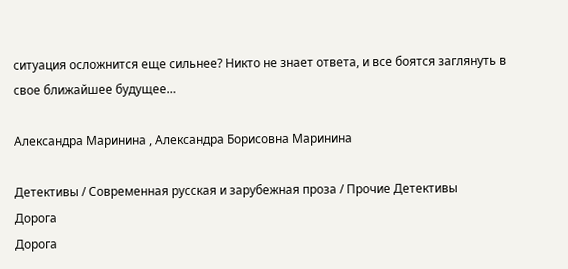ситуация осложнится еще сильнее? Никто не знает ответа, и все боятся заглянуть в свое ближайшее будущее…

Александра Маринина , Александра Борисовна Маринина

Детективы / Современная русская и зарубежная проза / Прочие Детективы
Дорога
Дорога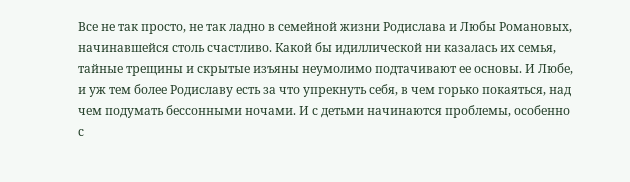Все не так просто, не так ладно в семейной жизни Родислава и Любы Романовых, начинавшейся столь счастливо. Какой бы идиллической ни казалась их семья, тайные трещины и скрытые изъяны неумолимо подтачивают ее основы. И Любе, и уж тем более Родиславу есть за что упрекнуть себя, в чем горько покаяться, над чем подумать бессонными ночами. И с детьми начинаются проблемы, особенно с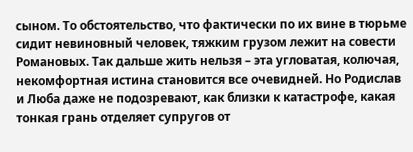сыном. То обстоятельство, что фактически по их вине в тюрьме сидит невиновный человек, тяжким грузом лежит на совести Романовых. Так дальше жить нельзя – эта угловатая, колючая, некомфортная истина становится все очевидней. Но Родислав и Люба даже не подозревают, как близки к катастрофе, какая тонкая грань отделяет супругов от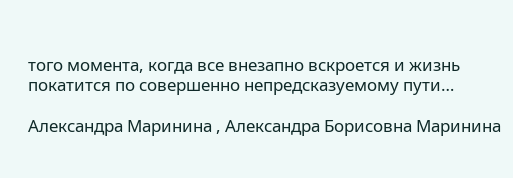того момента, когда все внезапно вскроется и жизнь покатится по совершенно непредсказуемому пути…

Александра Маринина , Александра Борисовна Маринина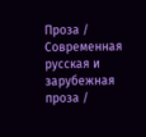Проза / Современная русская и зарубежная проза /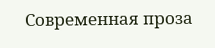Современная проза